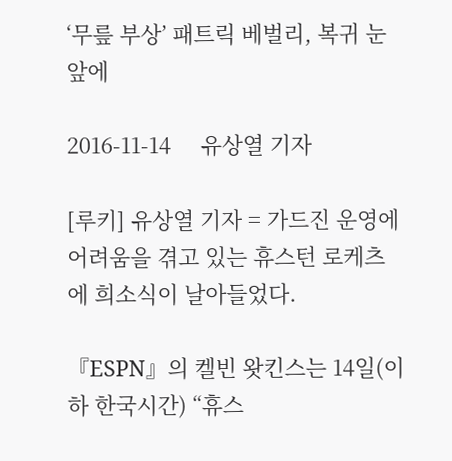‘무릎 부상’ 패트릭 베벌리, 복귀 눈앞에

2016-11-14     유상열 기자

[루키] 유상열 기자 = 가드진 운영에 어려움을 겪고 있는 휴스턴 로케츠에 희소식이 날아들었다.

『ESPN』의 켈빈 왓킨스는 14일(이하 한국시간) “휴스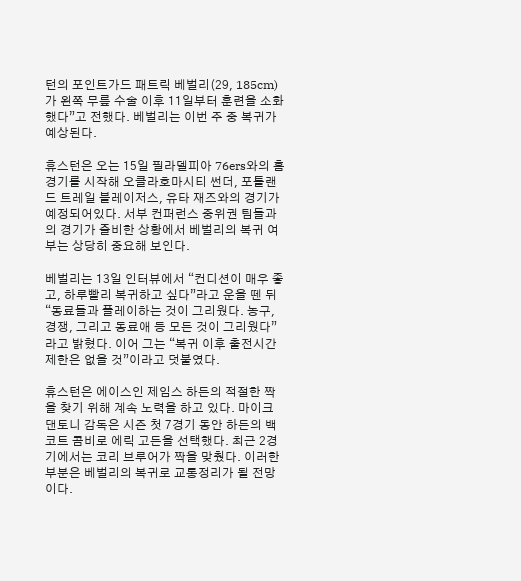턴의 포인트가드 패트릭 베벌리(29, 185cm)가 왼쪽 무릎 수술 이후 11일부터 훈련을 소화했다”고 전했다. 베벌리는 이번 주 중 복귀가 예상된다.

휴스턴은 오는 15일 필라델피아 76ers와의 홈경기를 시작해 오클라호마시티 썬더, 포틀랜드 트레일 블레이저스, 유타 재즈와의 경기가 예정되어있다. 서부 컨퍼런스 중위권 팀들과의 경기가 즐비한 상황에서 베벌리의 복귀 여부는 상당히 중요해 보인다.

베벌리는 13일 인터뷰에서 “컨디션이 매우 좋고, 하루빨리 복귀하고 싶다”라고 운을 뗀 뒤 “동료들과 플레이하는 것이 그리웠다. 농구, 경쟁, 그리고 동료애 등 모든 것이 그리웠다”라고 밝혔다. 이어 그는 “복귀 이후 출전시간 제한은 없을 것”이라고 덧붙였다.

휴스턴은 에이스인 제임스 하든의 적절한 짝을 찾기 위해 계속 노력을 하고 있다. 마이크 댄토니 감독은 시즌 첫 7경기 동안 하든의 백코트 콤비로 에릭 고든을 선택했다. 최근 2경기에서는 코리 브루어가 짝을 맞췄다. 이러한 부분은 베벌리의 복귀로 교통정리가 될 전망이다.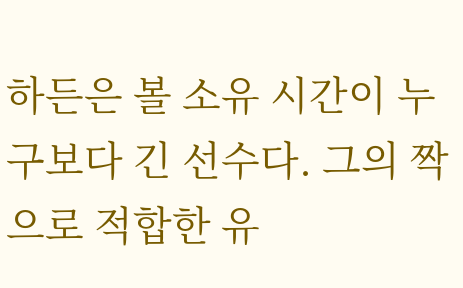하든은 볼 소유 시간이 누구보다 긴 선수다. 그의 짝으로 적합한 유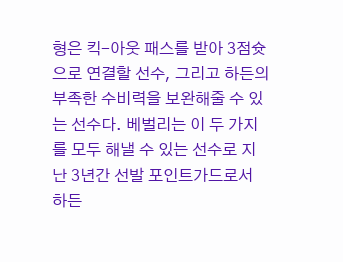형은 킥-아웃 패스를 받아 3점슛으로 연결할 선수, 그리고 하든의 부족한 수비력을 보완해줄 수 있는 선수다. 베벌리는 이 두 가지를 모두 해낼 수 있는 선수로 지난 3년간 선발 포인트가드로서 하든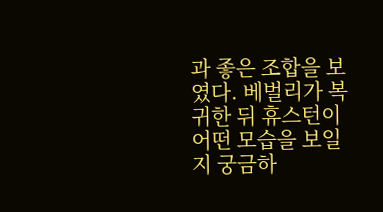과 좋은 조합을 보였다. 베벌리가 복귀한 뒤 휴스턴이 어떤 모습을 보일지 궁금하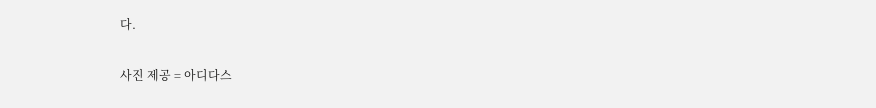다.

사진 제공 = 아디다스